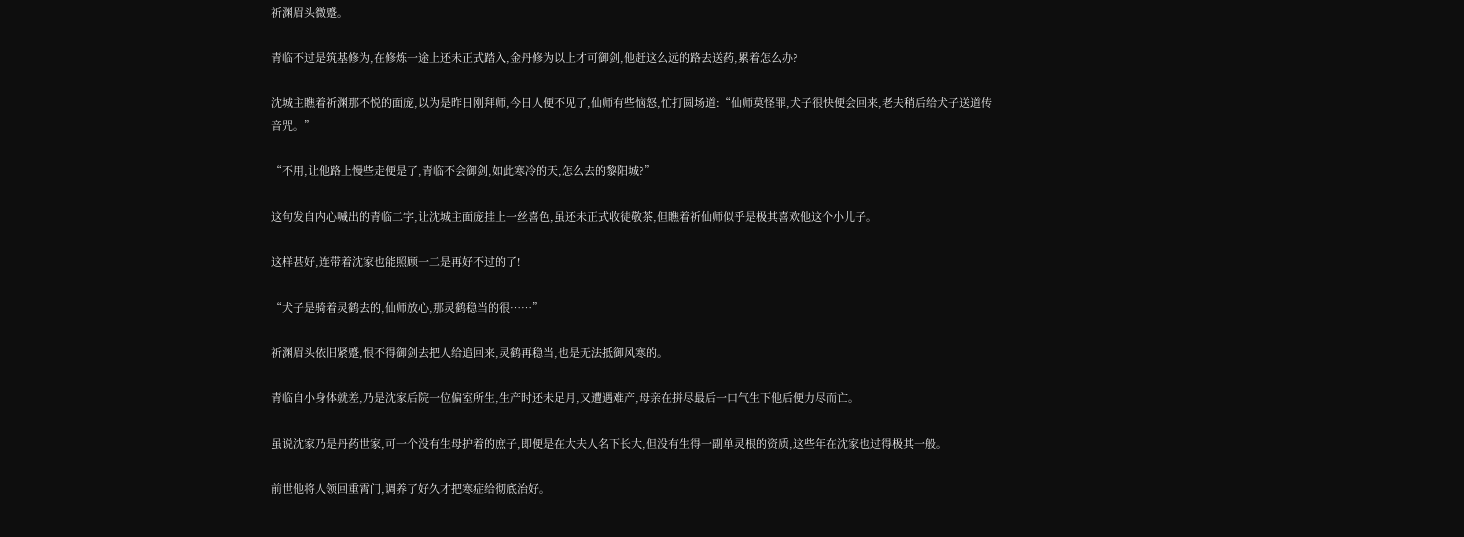祈渊眉头微蹙。

青临不过是筑基修为,在修炼一途上还未正式踏入,金丹修为以上才可御剑,他赶这么远的路去送药,累着怎么办?

沈城主瞧着祈渊那不悦的面庞,以为是昨日刚拜师,今日人便不见了,仙师有些恼怒,忙打圆场道:“仙师莫怪罪,犬子很快便会回来,老夫稍后给犬子送道传音咒。”

“不用,让他路上慢些走便是了,青临不会御剑,如此寒冷的天,怎么去的黎阳城?”

这句发自内心喊出的青临二字,让沈城主面庞挂上一丝喜色,虽还未正式收徒敬茶,但瞧着祈仙师似乎是极其喜欢他这个小儿子。

这样甚好,连带着沈家也能照顾一二是再好不过的了!

“犬子是骑着灵鹤去的,仙师放心,那灵鹤稳当的很……”

祈渊眉头依旧紧蹙,恨不得御剑去把人给追回来,灵鹤再稳当,也是无法抵御风寒的。

青临自小身体就差,乃是沈家后院一位偏室所生,生产时还未足月,又遭遇难产,母亲在拼尽最后一口气生下他后便力尽而亡。

虽说沈家乃是丹药世家,可一个没有生母护着的庶子,即便是在大夫人名下长大,但没有生得一副单灵根的资质,这些年在沈家也过得极其一般。

前世他将人领回重霄门,调养了好久才把寒症给彻底治好。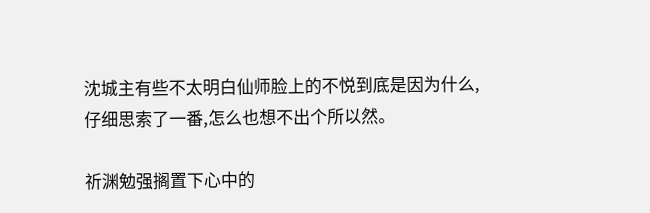沈城主有些不太明白仙师脸上的不悦到底是因为什么,仔细思索了一番,怎么也想不出个所以然。

祈渊勉强搁置下心中的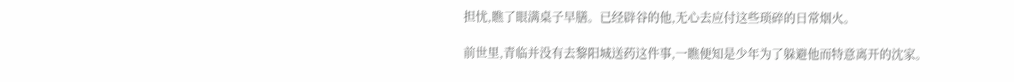担忧,瞧了眼满桌子早膳。已经辟谷的他,无心去应付这些琐碎的日常烟火。

前世里,青临并没有去黎阳城送药这件事,一瞧便知是少年为了躲避他而特意离开的沈家。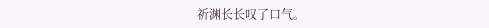祈渊长长叹了口气。